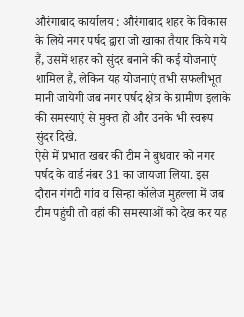औरंगाबाद कार्यालय : औरंगाबाद शहर के विकास के लिये नगर पर्षद द्वारा जो खाका तैयार किये गये हैं, उसमें शहर को सुंदर बनाने की कई योजनाएं शामिल हैं, लेकिन यह योजनाएं तभी सफलीभूत मानी जायेगी जब नगर पर्षद क्षेत्र के ग्रामीण इलाके की समस्याएं से मुक्त हो और उनके भी स्वरूप सुंदर दिखे.
ऐसे में प्रभात खबर की टीम ने बुधवार को नगर पर्षद के वार्ड नंबर 31 का जायजा लिया. इस दौरान गंगटी गांव व सिन्हा कॉलेज मुहल्ला में जब टीम पहुंची तो वहां की समस्याओं को देख कर यह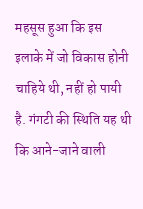महसूस हुआ कि इस इलाके में जो विकास होनी चाहिये थी, नहीं हो पायी है. गंगटी की स्थिति यह थी कि आने-जाने वाली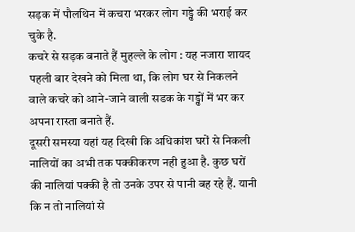सड़क में पौलथिन में कचरा भरकर लोग गड्ढे की भराई कर चुके है.
कचरे से सड़क बनाते हैं मुहल्ले के लोग : यह नजारा शायद पहली बार देखने को मिला था, कि लोग घर से निकलने वाले कचरे को आने-जाने वाली सडक के गड्ढों में भर कर अपना रास्ता बनाते हैं.
दूसरी समस्या यहां यह दिखी कि अधिकांश घरों से निकली नालियों का अभी तक पक्कीकरण नही हुआ है. कुछ घरों की नालियां पक्की है तो उनके उपर से पानी बह रहे हैं. यानी कि न तो नालियां से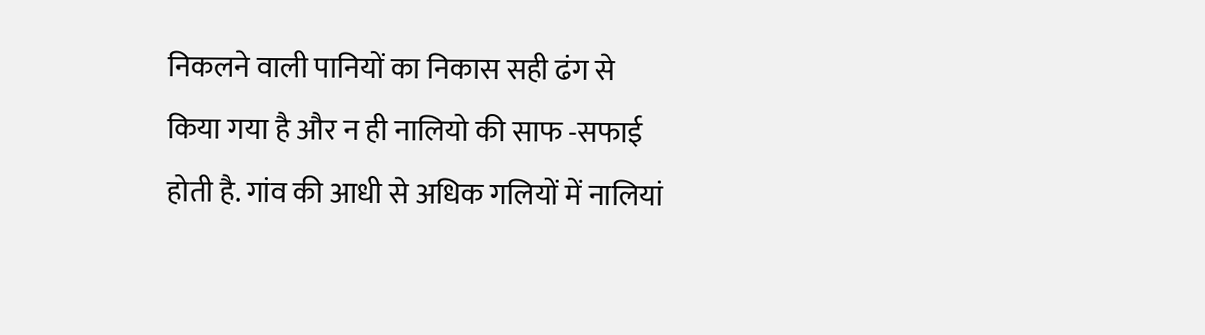निकलने वाली पानियों का निकास सही ढंग से किया गया है और न ही नालियो की साफ -सफाई होती है. गांव की आधी से अधिक गलियों में नालियां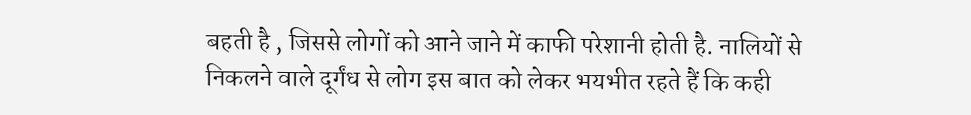बहती है , जिससे लोगों को आने जाने में काफी परेशानी होती है. नालियों से निकलने वाले दूर्गंध से लोग इस बात को लेकर भयभीत रहते हैं कि कही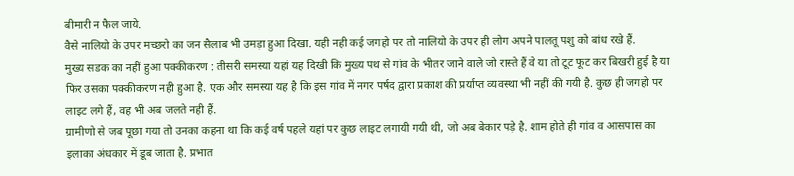बीमारी न फैल जाये.
वैसे नालियो के उपर मच्छरो का जन सैलाब भी उमड़ा हुआ दिखा. यही नही कई जगहो पर तो नालियो के उपर ही लोग अपने पालतू पशु को बांध रखे हैं.
मुख्य सडक का नहीं हुआ पक्कीकरण : तीसरी समस्या यहां यह दिखी कि मुख्य पथ से गांव के भीतर जाने वाले जो रास्ते हैं वे या तो टूट फूट कर बिखरी हुई है या फिर उसका पक्कीकरण नही हुआ है. एक और समस्या यह है कि इस गांव में नगर पर्षद द्वारा प्रकाश की प्रर्याप्त व्यवस्था भी नहीं की गयी है. कुछ ही जगहो पर लाइट लगे हैं, वह भी अब जलते नही हैं.
ग्रामीणो से जब पूछा गया तो उनका कहना था कि कई वर्ष पहले यहां पर कुछ लाइट लगायी गयी थी, जो अब बेकार पड़े है. शाम होते ही गांव व आसपास का इलाका अंधकार में डूब जाता है. प्रभात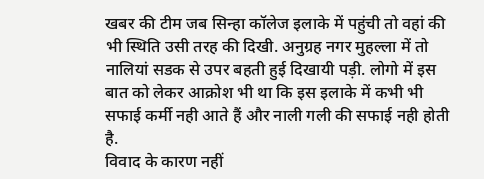खबर की टीम जब सिन्हा कॉलेज इलाके में पहुंची तो वहां की भी स्थिति उसी तरह की दिखी. अनुग्रह नगर मुहल्ला में तो नालियां सडक से उपर बहती हुई दिखायी पड़ी. लोगो में इस बात को लेकर आक्रोश भी था कि इस इलाके में कभी भी सफाई कर्मी नही आते हैं और नाली गली की सफाई नही होती है.
विवाद के कारण नहीं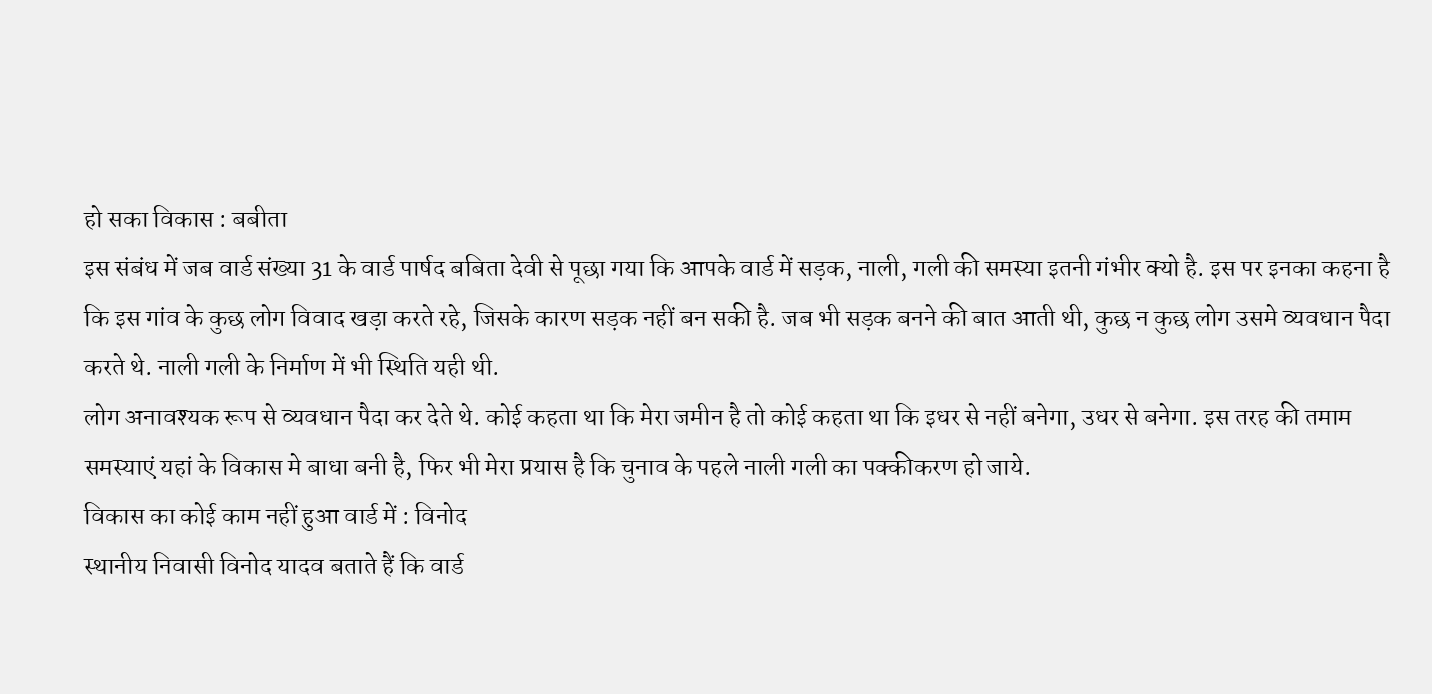हो सका विकास : बबीता
इस संबंध में जब वार्ड संख्या 31 के वार्ड पार्षद बबिता देवी से पूछा गया कि आपके वार्ड में सड़क, नाली, गली की समस्या इतनी गंभीर क्यो है. इस पर इनका कहना है कि इस गांव के कुछ लोग विवाद खड़ा करते रहे, जिसके कारण सड़क नहीं बन सकी है. जब भी सड़क बनने की बात आती थी, कुछ न कुछ लोग उसमे व्यवधान पैदा करते थे. नाली गली के निर्माण में भी स्थिति यही थी.
लोग अनावश्यक रूप से व्यवधान पैदा कर देते थे. कोई कहता था कि मेरा जमीन है तो कोई कहता था कि इधर से नहीं बनेगा, उधर से बनेगा. इस तरह की तमाम समस्याएं यहां के विकास मे बाधा बनी है, फिर भी मेरा प्रयास है कि चुनाव के पहले नाली गली का पक्कीकरण हो जाये.
विकास का कोई काम नहीं हुआ वार्ड में : विनोद
स्थानीय निवासी विनोद यादव बताते हैं कि वार्ड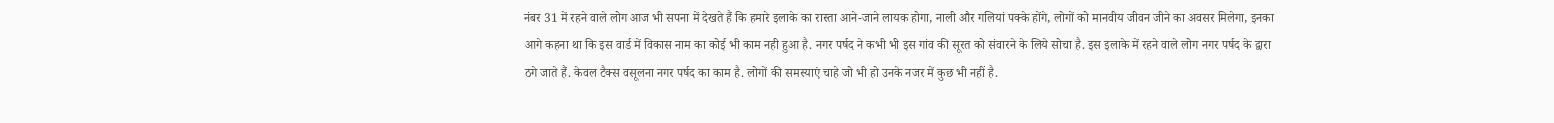नंबर 31 में रहने वाले लोग आज भी सपना में देखते हैं कि हमारे इलाके का रास्ता आने-जाने लायक होगा, नाली और गलियां पक्के होंगे, लोगों को मानवीय जीवन जीने का अवसर मिलेगा, इनका आगे कहना था कि इस वार्ड में विकास नाम का कोई भी काम नही हुआ है. नगर पर्षद ने कभी भी इस गांव की सूरत को संवारने के लिये सोचा है. इस इलाके में रहने वाले लोग नगर पर्षद के द्वारा ठगे जाते हैं. केवल टैक्स वसूलना नगर पर्षद का काम है. लोगों की समस्याएं चाहे जो भी हो उनके नजर में कुछ भी नहीं है.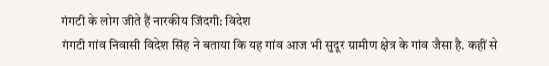गंगटी के लोग जीते हैं नारकीय जिंदगी: विदेश
गंगटी गांव निवासी विदेश सिंह ने बताया कि यह गांव आज भी सुदूर ग्रामीण क्षेत्र के गांव जैसा है. कहीं से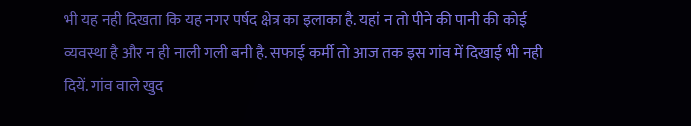भी यह नही दिखता कि यह नगर पर्षद क्षेत्र का इलाका है. यहां न तो पीने की पानी की कोई व्यवस्था है और न ही नाली गली बनी है. सफाई कर्मी तो आज तक इस गांव में दिखाई भी नही दियें. गांव वाले खुद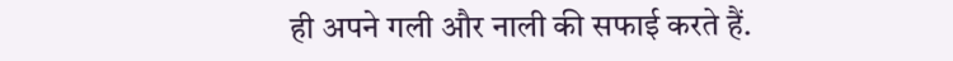ही अपने गली और नाली की सफाई करते हैं.